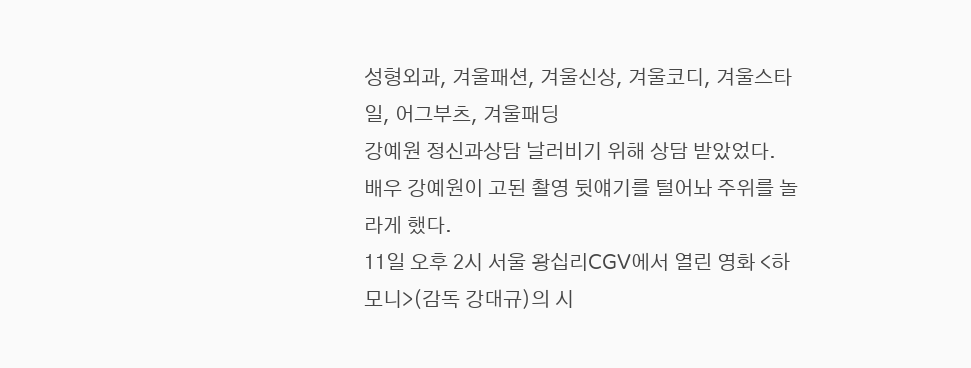성형외과, 겨울패션, 겨울신상, 겨울코디, 겨울스타일, 어그부츠, 겨울패딩
강예원 정신과상담 날러비기 위해 상담 받았었다.
배우 강예원이 고된 촬영 뒷얘기를 털어놔 주위를 놀라게 했다.
11일 오후 2시 서울 왕십리CGV에서 열린 영화 <하모니>(감독 강대규)의 시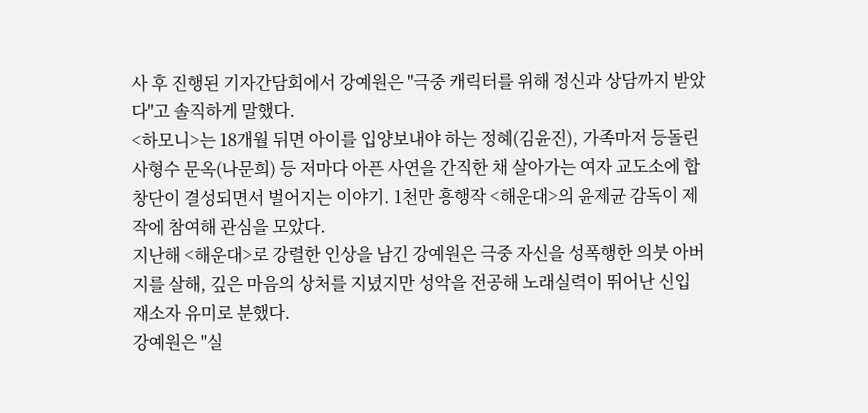사 후 진행된 기자간담회에서 강예원은 "극중 캐릭터를 위해 정신과 상담까지 받았다"고 솔직하게 말했다.
<하모니>는 18개월 뒤면 아이를 입양보내야 하는 정혜(김윤진), 가족마저 등돌린 사형수 문옥(나문희) 등 저마다 아픈 사연을 간직한 채 살아가는 여자 교도소에 합창단이 결성되면서 벌어지는 이야기. 1천만 흥행작 <해운대>의 윤제균 감독이 제작에 참여해 관심을 모았다.
지난해 <해운대>로 강렬한 인상을 남긴 강예원은 극중 자신을 성폭행한 의붓 아버지를 살해, 깊은 마음의 상처를 지녔지만 성악을 전공해 노래실력이 뛰어난 신입 재소자 유미로 분했다.
강예원은 "실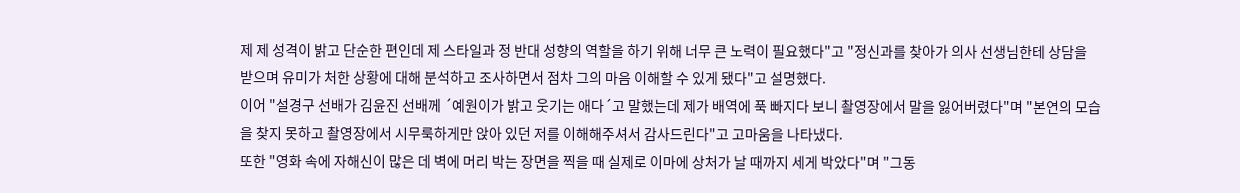제 제 성격이 밝고 단순한 편인데 제 스타일과 정 반대 성향의 역할을 하기 위해 너무 큰 노력이 필요했다"고 "정신과를 찾아가 의사 선생님한테 상담을 받으며 유미가 처한 상황에 대해 분석하고 조사하면서 점차 그의 마음 이해할 수 있게 됐다"고 설명했다.
이어 "설경구 선배가 김윤진 선배께 ´예원이가 밝고 웃기는 애다´고 말했는데 제가 배역에 푹 빠지다 보니 촬영장에서 말을 잃어버렸다"며 "본연의 모습을 찾지 못하고 촬영장에서 시무룩하게만 앉아 있던 저를 이해해주셔서 감사드린다"고 고마움을 나타냈다.
또한 "영화 속에 자해신이 많은 데 벽에 머리 박는 장면을 찍을 때 실제로 이마에 상처가 날 때까지 세게 박았다"며 "그동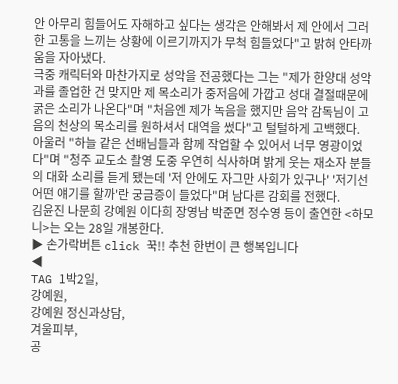안 아무리 힘들어도 자해하고 싶다는 생각은 안해봐서 제 안에서 그러한 고통을 느끼는 상황에 이르기까지가 무척 힘들었다"고 밝혀 안타까움을 자아냈다.
극중 캐릭터와 마찬가지로 성악을 전공했다는 그는 "제가 한양대 성악과를 졸업한 건 맞지만 제 목소리가 중저음에 가깝고 성대 결절때문에 굵은 소리가 나온다"며 "처음엔 제가 녹음을 했지만 음악 감독님이 고음의 천상의 목소리를 원하셔서 대역을 썼다"고 털털하게 고백했다.
아울러 "하늘 같은 선배님들과 함께 작업할 수 있어서 너무 영광이었다"며 "청주 교도소 촬영 도중 우연히 식사하며 밝게 웃는 재소자 분들의 대화 소리를 듣게 됐는데 '저 안에도 자그만 사회가 있구나' '저기선 어떤 얘기를 할까'란 궁금증이 들었다"며 남다른 감회를 전했다.
김윤진 나문희 강예원 이다희 장영남 박준면 정수영 등이 출연한 <하모니>는 오는 28일 개봉한다.
▶ 손가락버튼 click 꾹!! 추천 한번이 큰 행복입니다
◀
TAG 1박2일,
강예원,
강예원 정신과상담,
겨울피부,
공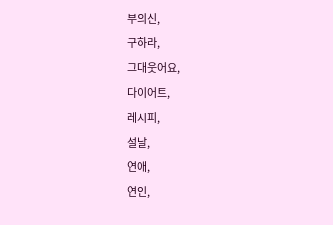부의신,
구하라,
그대웃어요,
다이어트,
레시피,
설날,
연애,
연인,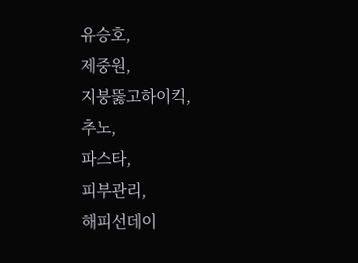유승호,
제중원,
지붕뚫고하이킥,
추노,
파스타,
피부관리,
해피선데이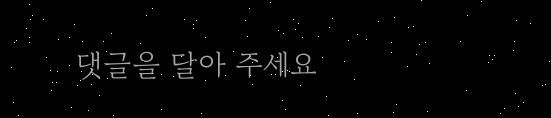댓글을 달아 주세요